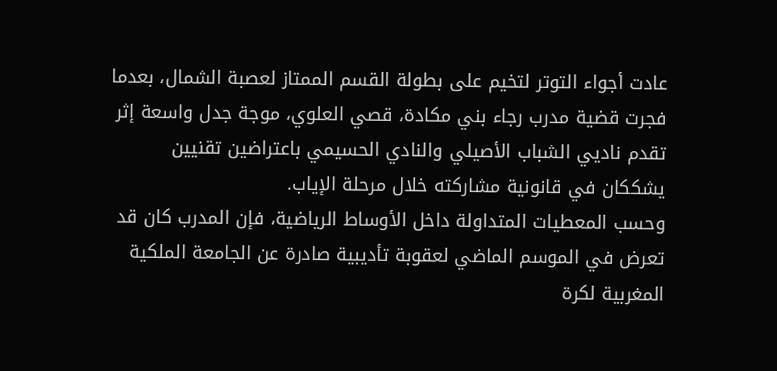عادت أجواء التوتر لتخيم على بطولة القسم الممتاز لعصبة الشمال، بعدما فجرت قضية مدرب رجاء بني مكادة، قصي العلوي، موجة جدل واسعة إثر تقدم ناديي الشباب الأصيلي والنادي الحسيمي باعتراضين تقنيين يشككان في قانونية مشاركته خلال مرحلة الإياب.
وحسب المعطيات المتداولة داخل الأوساط الرياضية، فإن المدرب كان قد تعرض في الموسم الماضي لعقوبة تأديبية صادرة عن الجامعة الملكية المغربية لكرة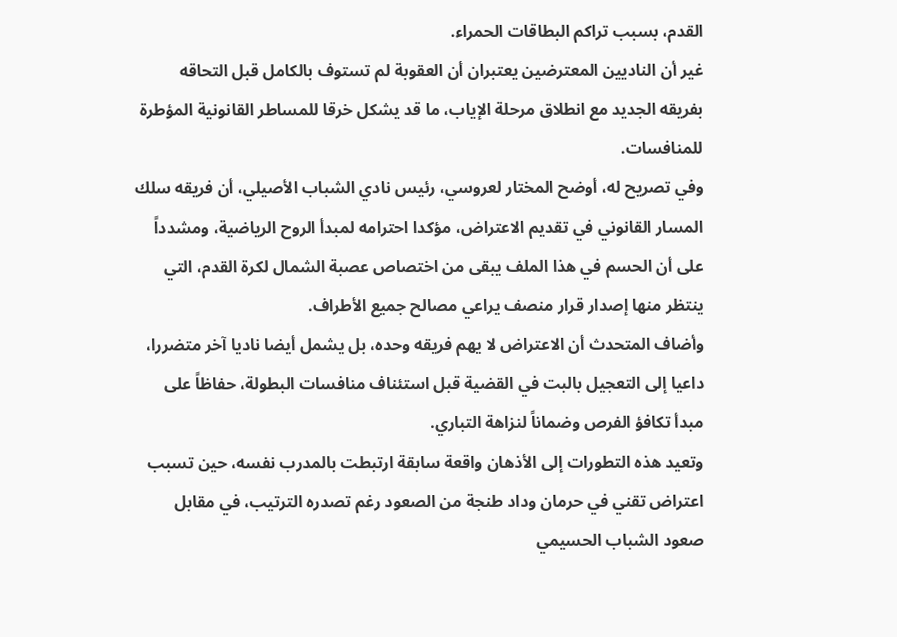القدم، بسبب تراكم البطاقات الحمراء.
غير أن الناديين المعترضين يعتبران أن العقوبة لم تستوف بالكامل قبل التحاقه بفريقه الجديد مع انطلاق مرحلة الإياب، ما قد يشكل خرقا للمساطر القانونية المؤطرة للمنافسات.
وفي تصريح له، أوضح المختار لعروسي، رئيس نادي الشباب الأصيلي، أن فريقه سلك المسار القانوني في تقديم الاعتراض، مؤكدا احترامه لمبدأ الروح الرياضية، ومشدداً على أن الحسم في هذا الملف يبقى من اختصاص عصبة الشمال لكرة القدم، التي ينتظر منها إصدار قرار منصف يراعي مصالح جميع الأطراف.
وأضاف المتحدث أن الاعتراض لا يهم فريقه وحده، بل يشمل أيضا ناديا آخر متضررا، داعيا إلى التعجيل بالبت في القضية قبل استئناف منافسات البطولة، حفاظاً على مبدأ تكافؤ الفرص وضماناً لنزاهة التباري.
وتعيد هذه التطورات إلى الأذهان واقعة سابقة ارتبطت بالمدرب نفسه، حين تسبب اعتراض تقني في حرمان وداد طنجة من الصعود رغم تصدره الترتيب، في مقابل صعود الشباب الحسيمي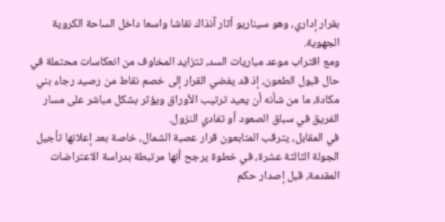بقرار إداري، وهو سيناريو أثار آنذاك نقاشا واسعا داخل الساحة الكروية الجهوية.
ومع اقتراب موعد مباريات السد، تتزايد المخاوف من انعكاسات محتملة في حال قبول الطعون، إذ قد يفضي القرار إلى خصم نقاط من رصيد رجاء بني مكادة، ما من شأنه أن يعيد ترتيب الأوراق ويؤثر بشكل مباشر على مسار الفريق في سباق الصعود أو تفادي النزول.
في المقابل، يترقب المتابعون قرار عصبة الشمال، خاصة بعد إعلانها تأجيل الجولة الثالثة عشرة، في خطوة يرجح أنها مرتبطة بدراسة الاعتراضات المقدمة، قبل إصدار حكم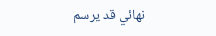نهائي قد يرسم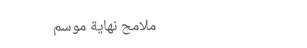ملامح نهاية موسم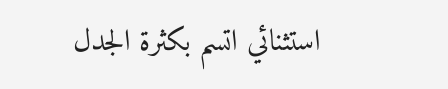استثنائي اتسم بكثرة الجدل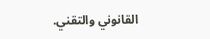القانوني والتقني.